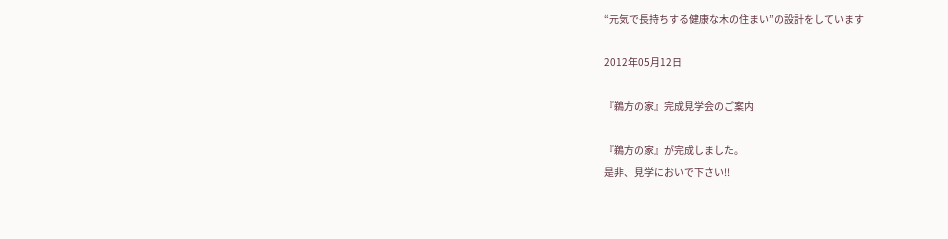“元気で長持ちする健康な木の住まい”の設計をしています

2012年05月12日

『鵜方の家』完成見学会のご案内

『鵜方の家』が完成しました。
是非、見学においで下さい!!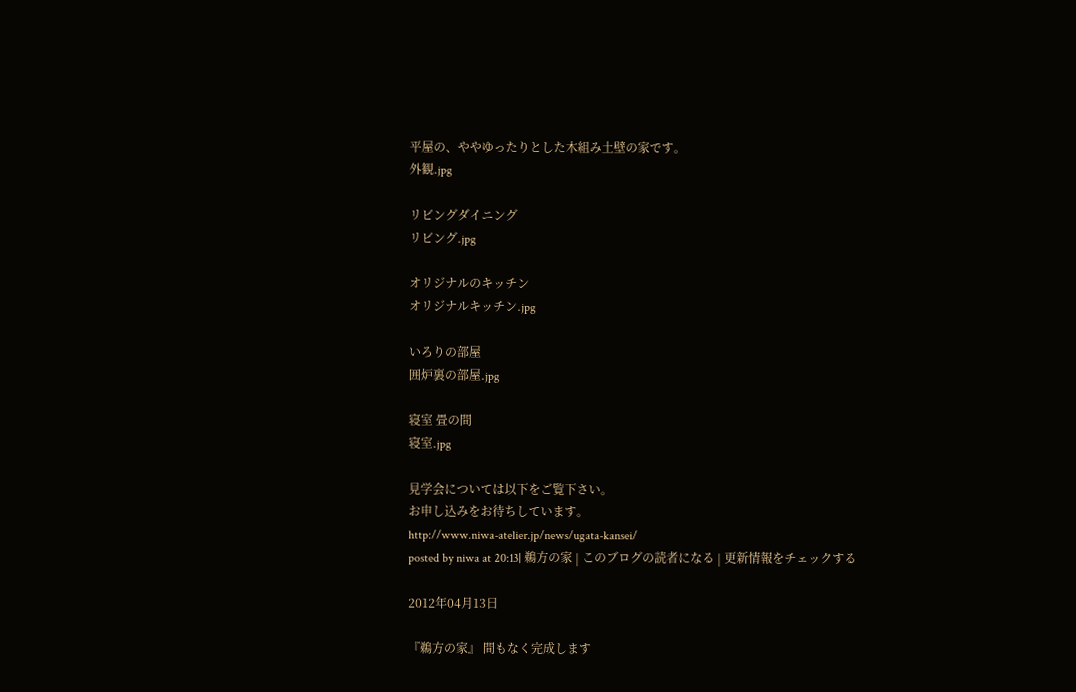平屋の、ややゆったりとした木組み土壁の家です。
外観.jpg

リビングダイニング
リビング.jpg

オリジナルのキッチン
オリジナルキッチン.jpg

いろりの部屋
囲炉裏の部屋.jpg

寝室 畳の間
寝室.jpg

見学会については以下をご覧下さい。
お申し込みをお待ちしています。
http://www.niwa-atelier.jp/news/ugata-kansei/
posted by niwa at 20:13| 鵜方の家 | このブログの読者になる | 更新情報をチェックする

2012年04月13日

『鵜方の家』 間もなく完成します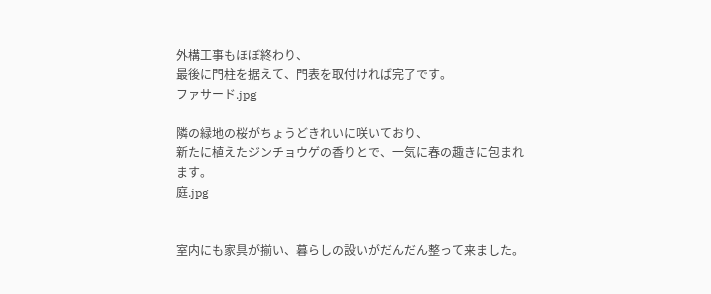外構工事もほぼ終わり、
最後に門柱を据えて、門表を取付ければ完了です。
ファサード.jpg

隣の緑地の桜がちょうどきれいに咲いており、
新たに植えたジンチョウゲの香りとで、一気に春の趣きに包まれます。
庭.jpg


室内にも家具が揃い、暮らしの設いがだんだん整って来ました。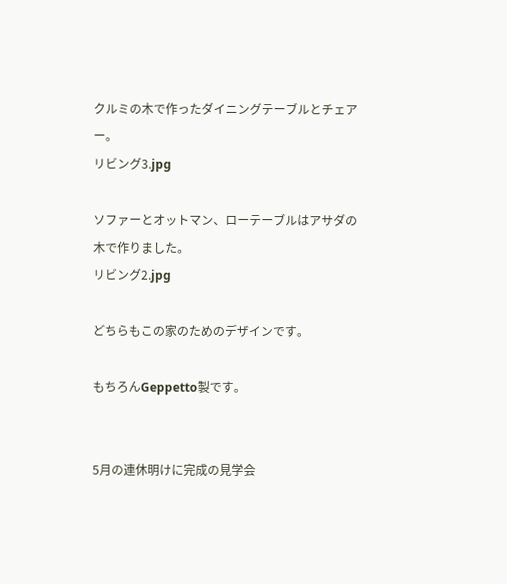クルミの木で作ったダイニングテーブルとチェアー。
リビング3.jpg

ソファーとオットマン、ローテーブルはアサダの木で作りました。
リビング2.jpg

どちらもこの家のためのデザインです。

もちろんGeppetto製です。


5月の連休明けに完成の見学会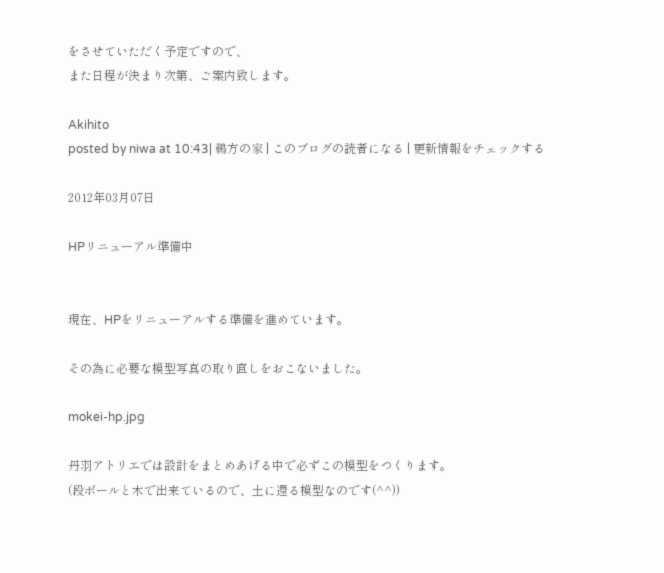をさせていただく予定ですので、
また日程が決まり次第、ご案内致します。

Akihito
posted by niwa at 10:43| 鵜方の家 | このブログの読者になる | 更新情報をチェックする

2012年03月07日

HPリニューアル準備中


現在、HPをリニューアルする準備を進めています。

その為に必要な模型写真の取り直しをおこないました。

mokei-hp.jpg

丹羽アトリエでは設計をまとめあげる中で必ずこの模型をつくります。
(段ボールと木で出来ているので、土に還る模型なのです(^^))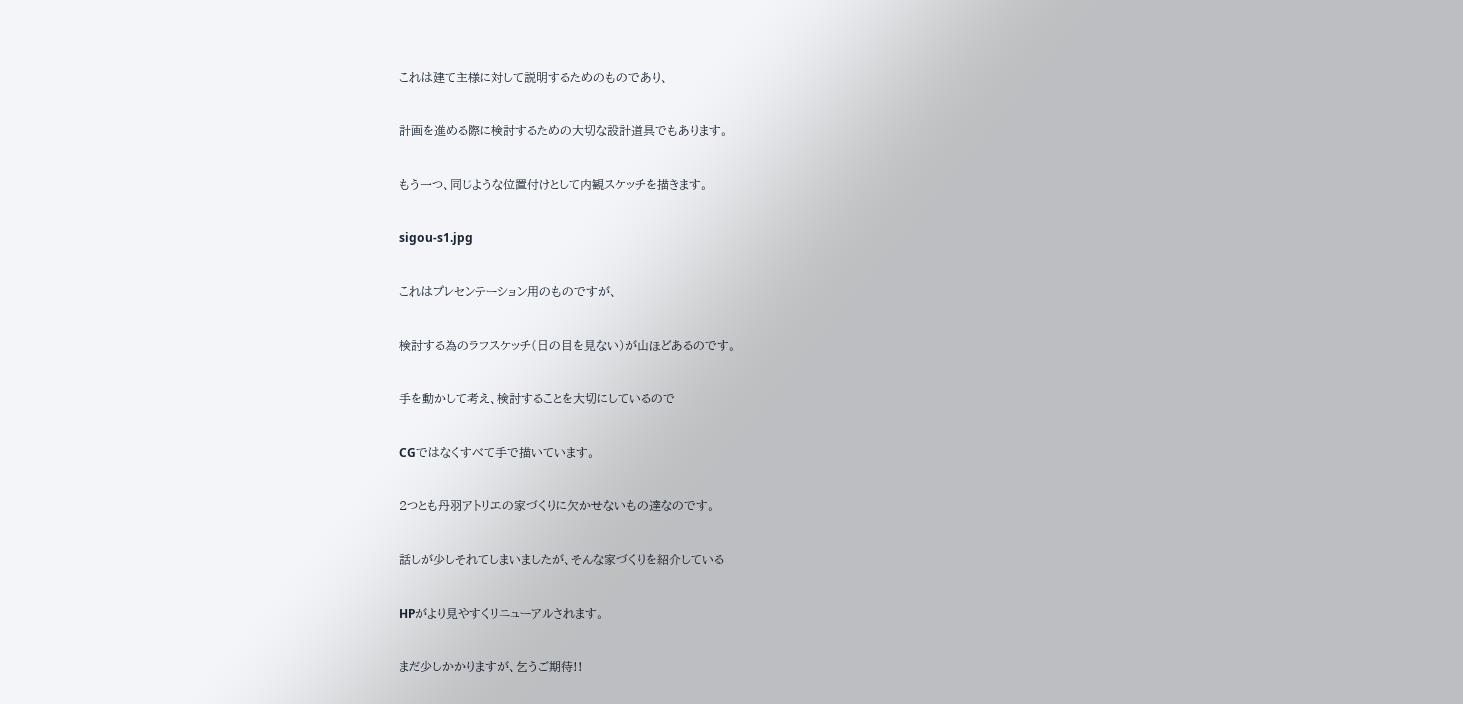これは建て主様に対して説明するためのものであり、

計画を進める際に検討するための大切な設計道具でもあります。

もう一つ、同じような位置付けとして内観スケッチを描きます。

sigou-s1.jpg

これはプレセンテーション用のものですが、

検討する為のラフスケッチ(日の目を見ない)が山ほどあるのです。

手を動かして考え、検討することを大切にしているので

CGではなくすべて手で描いています。

2つとも丹羽アトリエの家づくりに欠かせないもの達なのです。

話しが少しそれてしまいましたが、そんな家づくりを紹介している

HPがより見やすくリニューアルされます。

まだ少しかかりますが、乞うご期待!!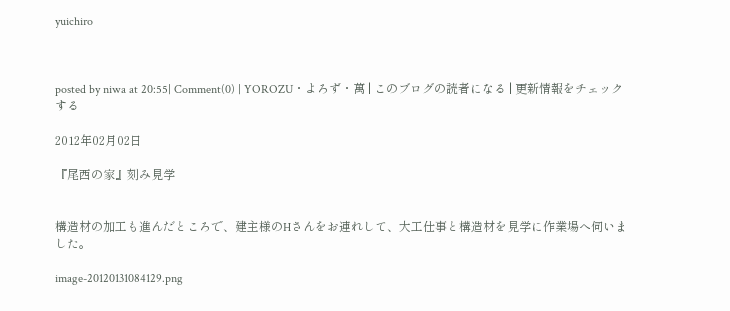yuichiro



posted by niwa at 20:55| Comment(0) | YOROZU・よろず・萬 | このブログの読者になる | 更新情報をチェックする

2012年02月02日

『尾西の家』刻み見学


構造材の加工も進んだところで、建主様のHさんをお連れして、大工仕事と構造材を見学に作業場へ伺いました。

image-20120131084129.png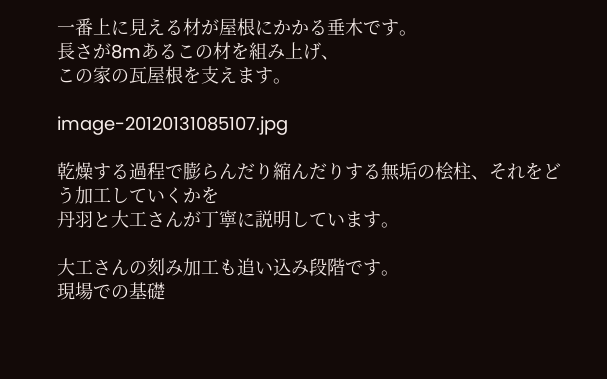一番上に見える材が屋根にかかる垂木です。
長さが8mあるこの材を組み上げ、
この家の瓦屋根を支えます。

image-20120131085107.jpg

乾燥する過程で膨らんだり縮んだりする無垢の桧柱、それをどう加工していくかを
丹羽と大工さんが丁寧に説明しています。

大工さんの刻み加工も追い込み段階です。
現場での基礎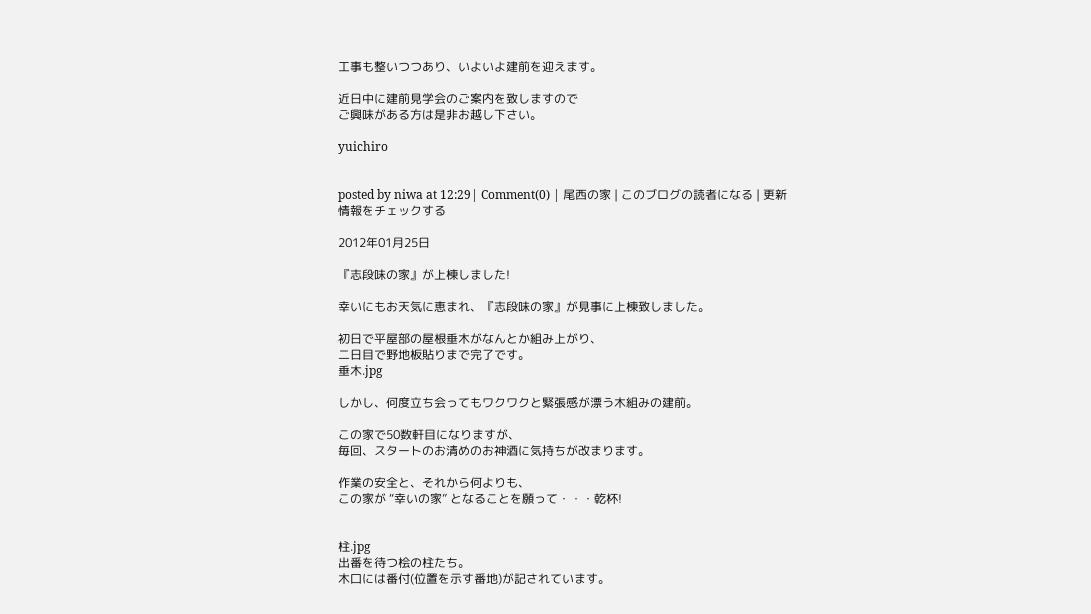工事も整いつつあり、いよいよ建前を迎えます。

近日中に建前見学会のご案内を致しますので
ご興味がある方は是非お越し下さい。

yuichiro


posted by niwa at 12:29| Comment(0) | 尾西の家 | このブログの読者になる | 更新情報をチェックする

2012年01月25日

『志段味の家』が上棟しました!

幸いにもお天気に恵まれ、『志段味の家』が見事に上棟致しました。

初日で平屋部の屋根垂木がなんとか組み上がり、
二日目で野地板貼りまで完了です。
垂木.jpg

しかし、何度立ち会ってもワクワクと緊張感が漂う木組みの建前。

この家で50数軒目になりますが、
毎回、スタートのお清めのお神酒に気持ちが改まります。

作業の安全と、それから何よりも、
この家が “幸いの家” となることを願って・・・乾杯!


柱.jpg
出番を待つ桧の柱たち。
木口には番付(位置を示す番地)が記されています。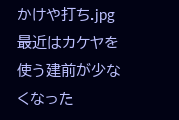かけや打ち.jpg
最近はカケヤを使う建前が少なくなった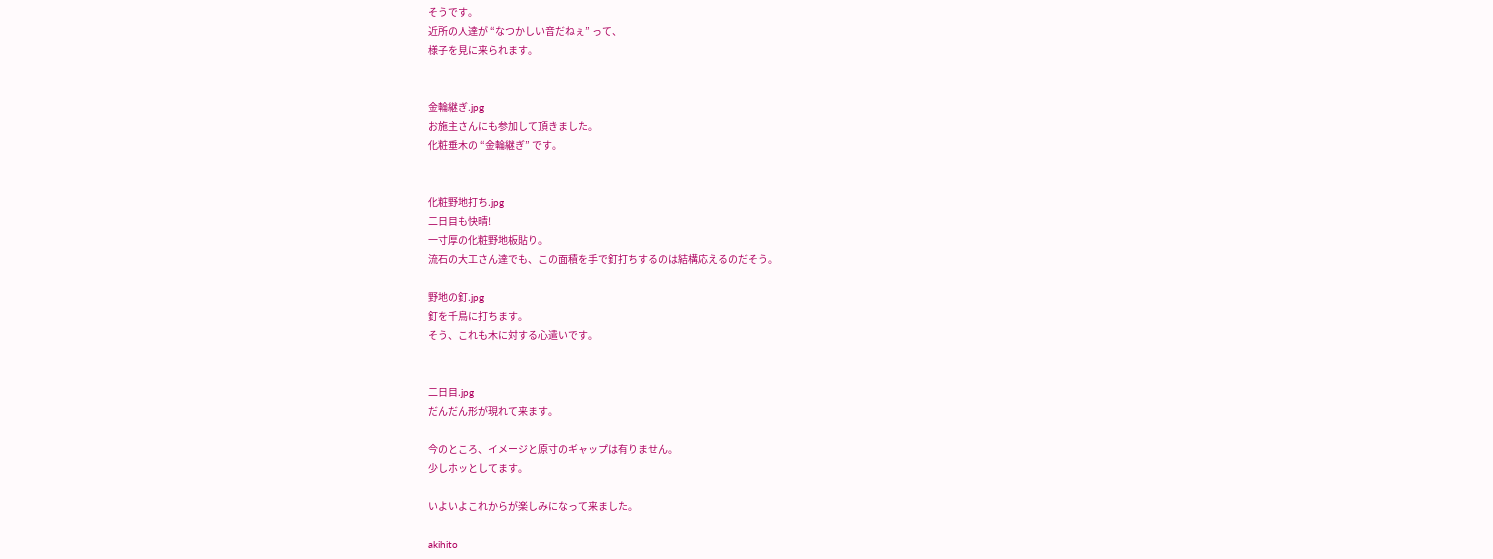そうです。
近所の人達が “なつかしい音だねぇ” って、
様子を見に来られます。


金輪継ぎ.jpg
お施主さんにも参加して頂きました。
化粧垂木の “金輪継ぎ” です。


化粧野地打ち.jpg
二日目も快晴!
一寸厚の化粧野地板貼り。
流石の大工さん達でも、この面積を手で釘打ちするのは結構応えるのだそう。

野地の釘.jpg
釘を千鳥に打ちます。
そう、これも木に対する心遣いです。


二日目.jpg
だんだん形が現れて来ます。

今のところ、イメージと原寸のギャップは有りません。
少しホッとしてます。

いよいよこれからが楽しみになって来ました。

akihito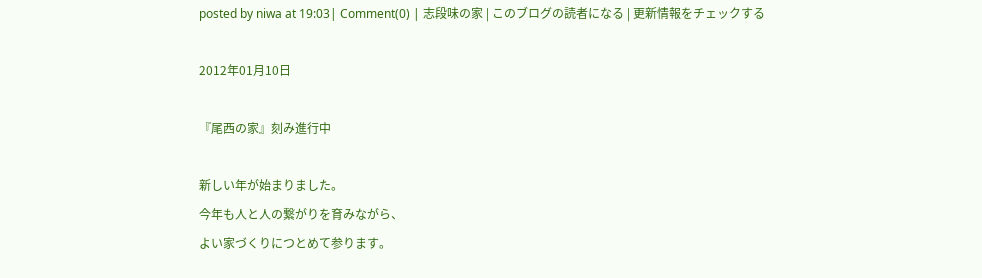posted by niwa at 19:03| Comment(0) | 志段味の家 | このブログの読者になる | 更新情報をチェックする

2012年01月10日

『尾西の家』刻み進行中

新しい年が始まりました。
今年も人と人の繋がりを育みながら、
よい家づくりにつとめて参ります。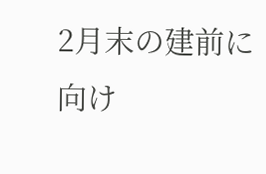2月末の建前に向け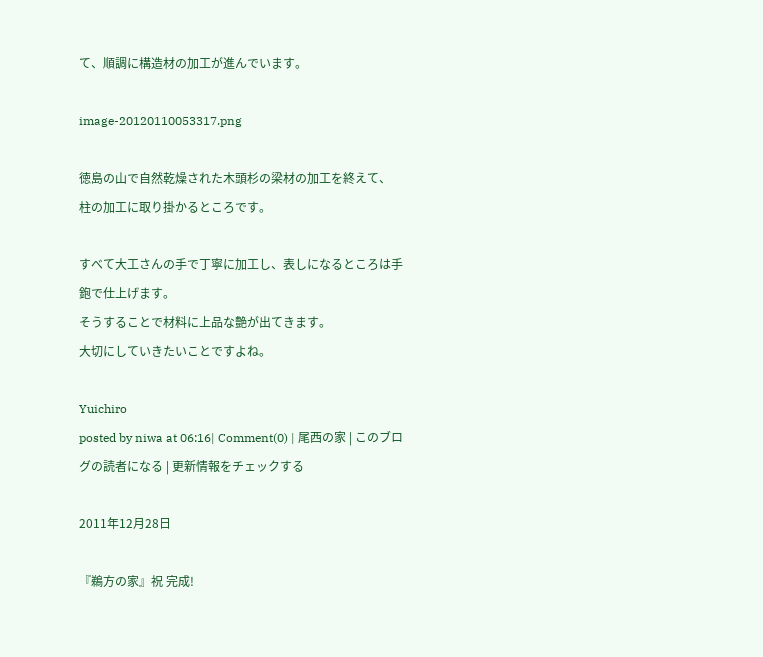て、順調に構造材の加工が進んでいます。

image-20120110053317.png

徳島の山で自然乾燥された木頭杉の梁材の加工を終えて、
柱の加工に取り掛かるところです。

すべて大工さんの手で丁寧に加工し、表しになるところは手鉋で仕上げます。
そうすることで材料に上品な艶が出てきます。
大切にしていきたいことですよね。

Yuichiro
posted by niwa at 06:16| Comment(0) | 尾西の家 | このブログの読者になる | 更新情報をチェックする

2011年12月28日

『鵜方の家』祝 完成!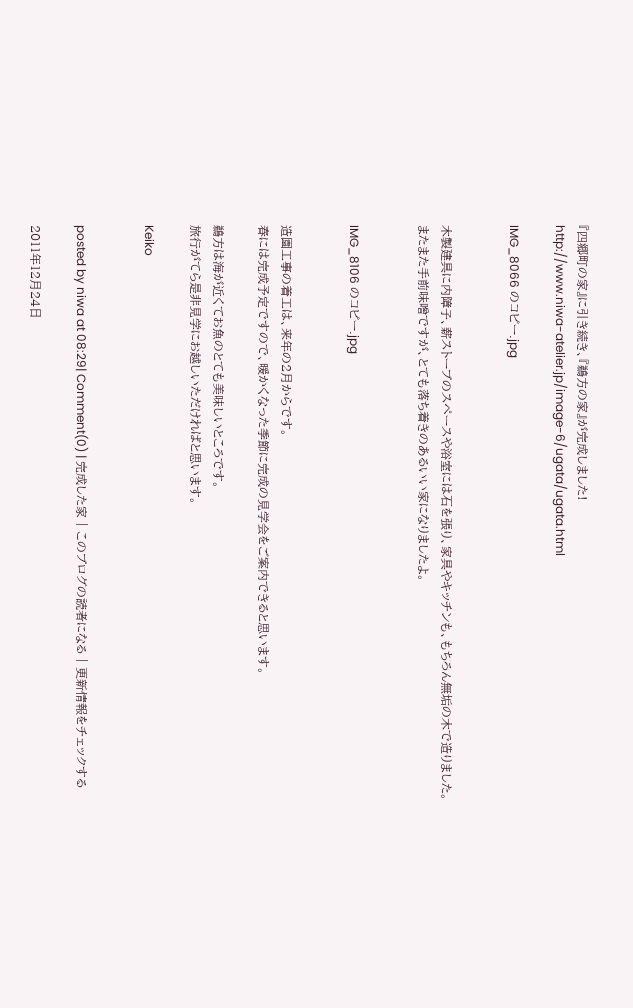『四郷町の家』に引き続き、『鵜方の家』が完成しました!
http://www.niwa-atelier.jp/image-6/ugata/ugata.html

IMG_8066 のコピー.jpg


木製建具に内障子、薪ストーブのスペースや浴室には石を張り、家具やキッチンも、もちろん無垢の木で造りました。
またまた手前味噌ですが、とても落ち着きのあるいい家になりましたよ。


IMG_8106 のコピー.jpg


造園工事の着工は、来年の2月からです。
春には完成予定ですので、暖かくなった季節に完成の見学会をご案内できると思います。

鵜方は海が近くてお魚のとても美味しいところです。
旅行がてら是非見学にお越しいただければと思います。

Keiko


posted by niwa at 08:29| Comment(0) | 完成した家 | このブログの読者になる | 更新情報をチェックする

2011年12月24日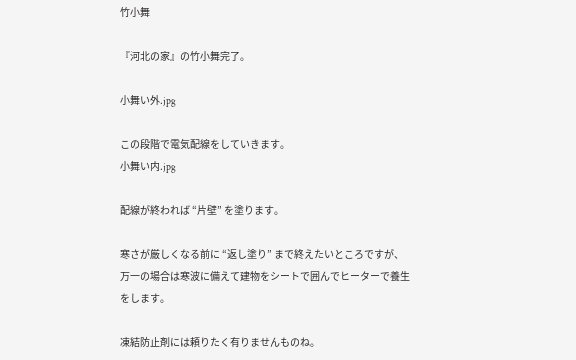竹小舞

『河北の家』の竹小舞完了。

小舞い外.jpg

この段階で電気配線をしていきます。
小舞い内.jpg

配線が終われば “片壁” を塗ります。

寒さが厳しくなる前に “返し塗り” まで終えたいところですが、
万一の場合は寒波に備えて建物をシートで囲んでヒーターで養生をします。

凍結防止剤には頼りたく有りませんものね。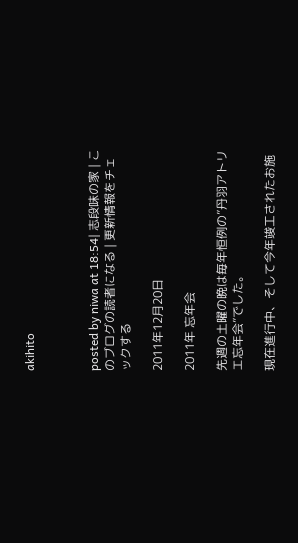akihito



posted by niwa at 18:54| 志段味の家 | このブログの読者になる | 更新情報をチェックする

2011年12月20日

2011年 忘年会

先週の土曜の晩は毎年恒例の”丹羽アトリエ忘年会”でした。

現在進行中、そして今年竣工されたお施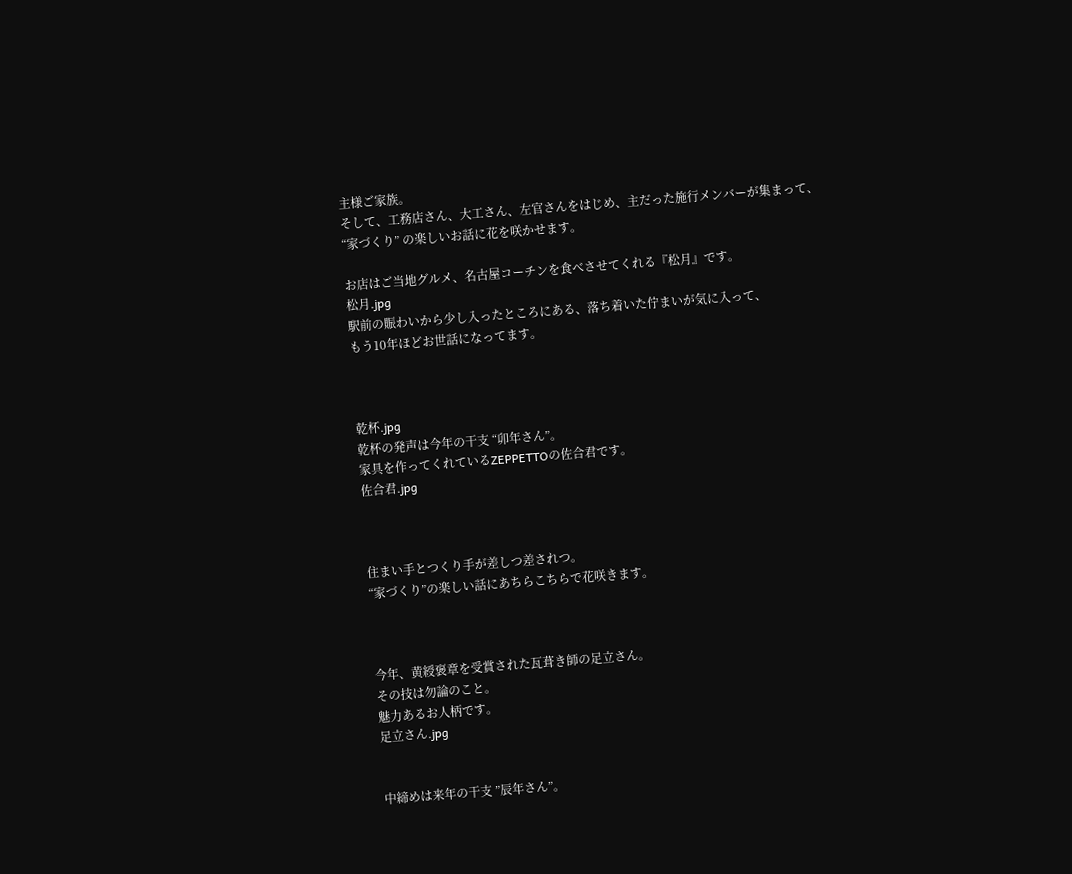主様ご家族。
そして、工務店さん、大工さん、左官さんをはじめ、主だった施行メンバーが集まって、
“家づくり” の楽しいお話に花を咲かせます。

お店はご当地グルメ、名古屋コーチンを食べさせてくれる『松月』です。
松月.jpg
駅前の賑わいから少し入ったところにある、落ち着いた佇まいが気に入って、
もう10年ほどお世話になってます。



乾杯.jpg
乾杯の発声は今年の干支 “卯年さん”。
家具を作ってくれているZEPPETTOの佐合君です。
佐合君.jpg



住まい手とつくり手が差しつ差されつ。
“家づくり”の楽しい話にあちらこちらで花咲きます。



今年、黄綬褒章を受賞された瓦葺き師の足立さん。
その技は勿論のこと。
魅力あるお人柄です。
足立さん.jpg


中締めは来年の干支 ”辰年さん”。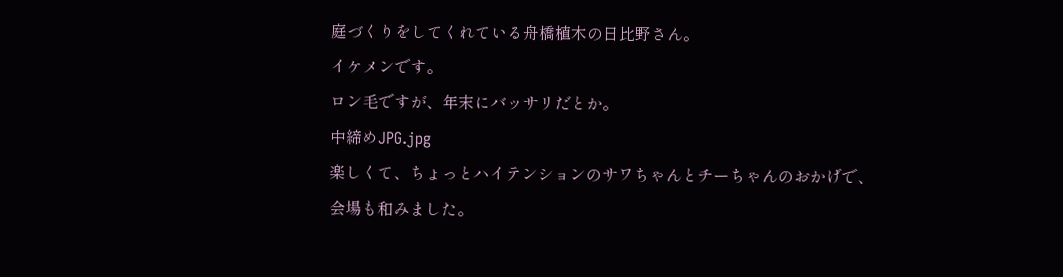庭づくりをしてくれている舟橋植木の日比野さん。
イケメンです。
ロン毛ですが、年末にバッサリだとか。
中締めJPG.jpg
楽しくて、ちょっとハイテンションのサワちゃんとチーちゃんのおかげで、
会場も和みました。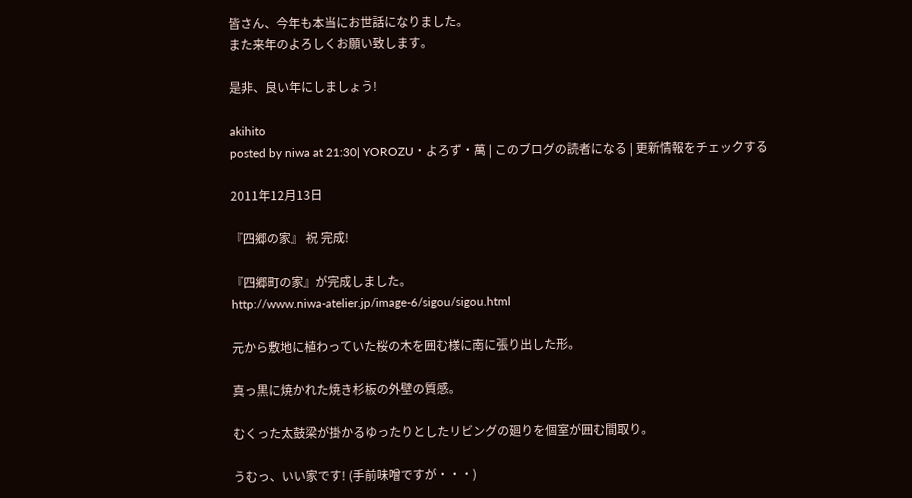皆さん、今年も本当にお世話になりました。
また来年のよろしくお願い致します。

是非、良い年にしましょう!

akihito
posted by niwa at 21:30| YOROZU・よろず・萬 | このブログの読者になる | 更新情報をチェックする

2011年12月13日

『四郷の家』 祝 完成!

『四郷町の家』が完成しました。
http://www.niwa-atelier.jp/image-6/sigou/sigou.html

元から敷地に植わっていた桜の木を囲む様に南に張り出した形。

真っ黒に焼かれた焼き杉板の外壁の質感。

むくった太鼓梁が掛かるゆったりとしたリビングの廻りを個室が囲む間取り。

うむっ、いい家です! (手前味噌ですが・・・)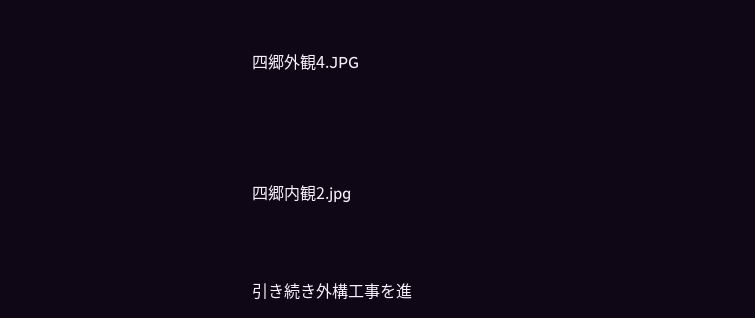四郷外観4.JPG



四郷内観2.jpg


引き続き外構工事を進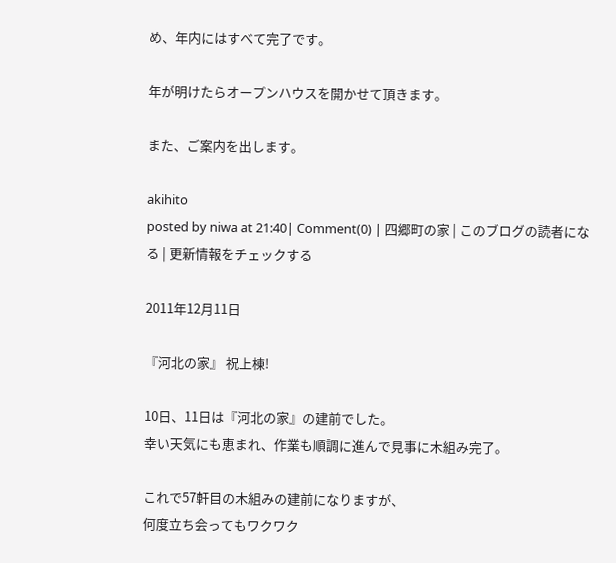め、年内にはすべて完了です。

年が明けたらオープンハウスを開かせて頂きます。

また、ご案内を出します。

akihito
posted by niwa at 21:40| Comment(0) | 四郷町の家 | このブログの読者になる | 更新情報をチェックする

2011年12月11日

『河北の家』 祝上棟!

10日、11日は『河北の家』の建前でした。
幸い天気にも恵まれ、作業も順調に進んで見事に木組み完了。

これで57軒目の木組みの建前になりますが、
何度立ち会ってもワクワク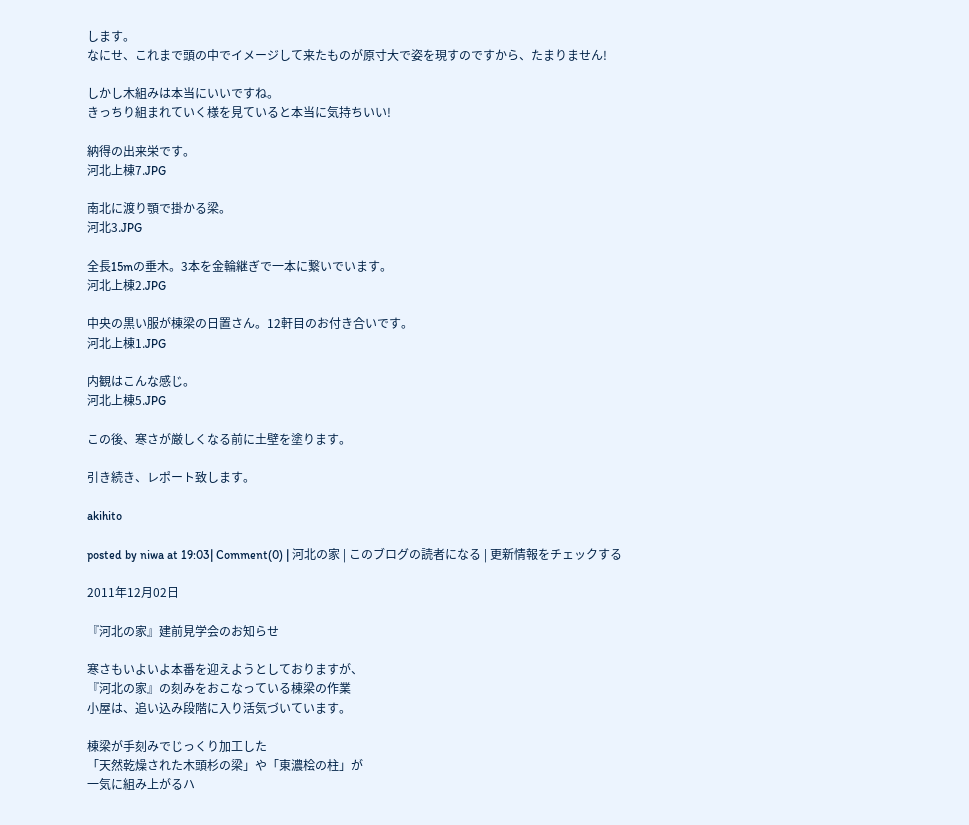します。
なにせ、これまで頭の中でイメージして来たものが原寸大で姿を現すのですから、たまりません!

しかし木組みは本当にいいですね。
きっちり組まれていく様を見ていると本当に気持ちいい!

納得の出来栄です。
河北上棟7.JPG

南北に渡り顎で掛かる梁。
河北3.JPG

全長15mの垂木。3本を金輪継ぎで一本に繋いでいます。
河北上棟2.JPG

中央の黒い服が棟梁の日置さん。12軒目のお付き合いです。
河北上棟1.JPG

内観はこんな感じ。
河北上棟5.JPG

この後、寒さが厳しくなる前に土壁を塗ります。

引き続き、レポート致します。

akihito

posted by niwa at 19:03| Comment(0) | 河北の家 | このブログの読者になる | 更新情報をチェックする

2011年12月02日

『河北の家』建前見学会のお知らせ

寒さもいよいよ本番を迎えようとしておりますが、
『河北の家』の刻みをおこなっている棟梁の作業
小屋は、追い込み段階に入り活気づいています。

棟梁が手刻みでじっくり加工した
「天然乾燥された木頭杉の梁」や「東濃桧の柱」が
一気に組み上がるハ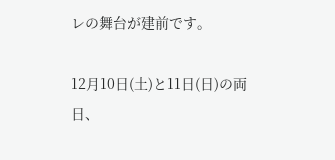レの舞台が建前です。

12月10日(土)と11日(日)の両日、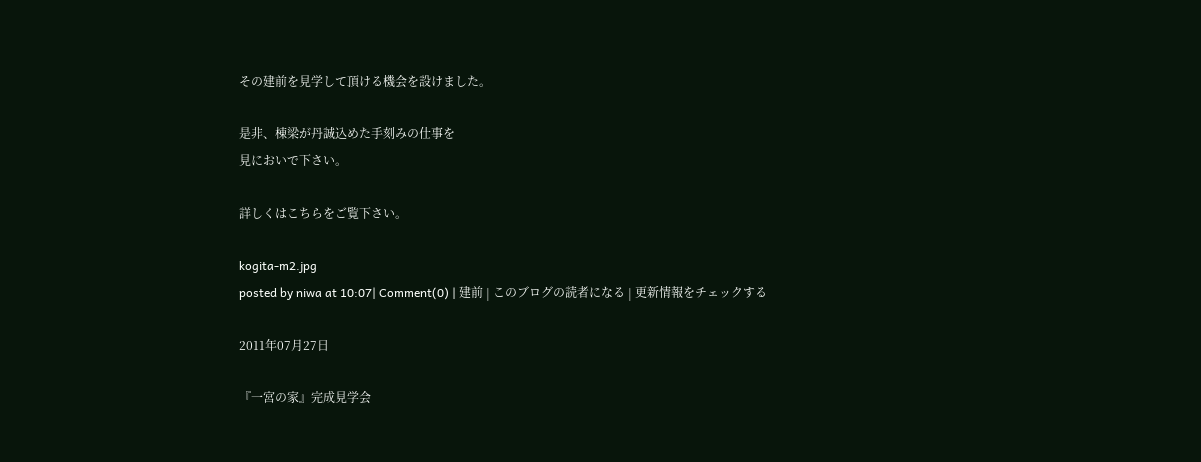その建前を見学して頂ける機会を設けました。

是非、棟梁が丹誠込めた手刻みの仕事を
見においで下さい。

詳しくはこちらをご覧下さい。

kogita-m2.jpg
posted by niwa at 10:07| Comment(0) | 建前 | このブログの読者になる | 更新情報をチェックする

2011年07月27日

『一宮の家』完成見学会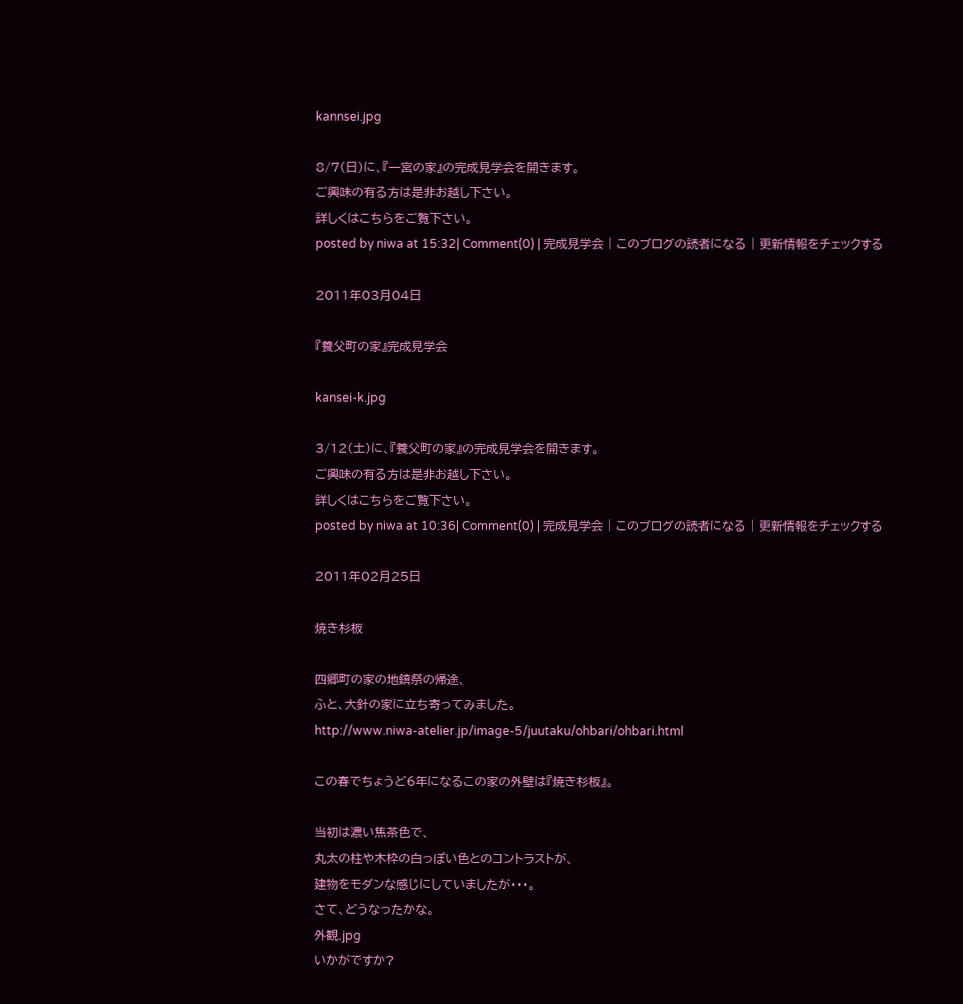kannsei.jpg

8/7(日)に、『一宮の家』の完成見学会を開きます。
ご興味の有る方は是非お越し下さい。
詳しくはこちらをご覧下さい。
posted by niwa at 15:32| Comment(0) | 完成見学会 | このブログの読者になる | 更新情報をチェックする

2011年03月04日

『養父町の家』完成見学会

kansei-k.jpg

3/12(土)に、『養父町の家』の完成見学会を開きます。
ご興味の有る方は是非お越し下さい。
詳しくはこちらをご覧下さい。
posted by niwa at 10:36| Comment(0) | 完成見学会 | このブログの読者になる | 更新情報をチェックする

2011年02月25日

焼き杉板

四郷町の家の地鎮祭の帰途、
ふと、大針の家に立ち寄ってみました。
http://www.niwa-atelier.jp/image-5/juutaku/ohbari/ohbari.html

この春でちょうど6年になるこの家の外壁は『焼き杉板』。

当初は濃い焦茶色で、
丸太の柱や木枠の白っぽい色とのコントラストが、
建物をモダンな感じにしていましたが・・・。
さて、どうなったかな。
外観.jpg
いかがですか?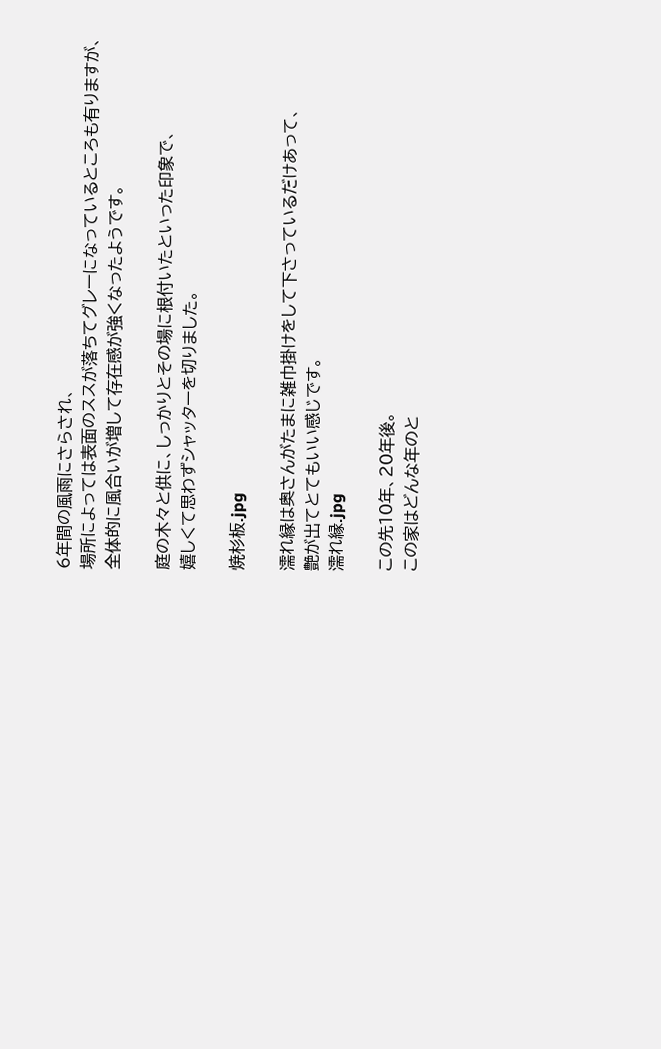6年間の風雨にさらされ、
場所によっては表面のススが落ちてグレーになっているところも有りますが、
全体的に風合いが増して存在感が強くなったようです。

庭の木々と供に、しっかりとその場に根付いたといった印象で、
嬉しくて思わずシャッターを切りました。

焼杉板.jpg

濡れ縁は奥さんがたまに雑巾掛けをして下さっているだけあって、
艶が出てとてもいい感じです。
濡れ縁.jpg

この先10年、20年後。
この家はどんな年のと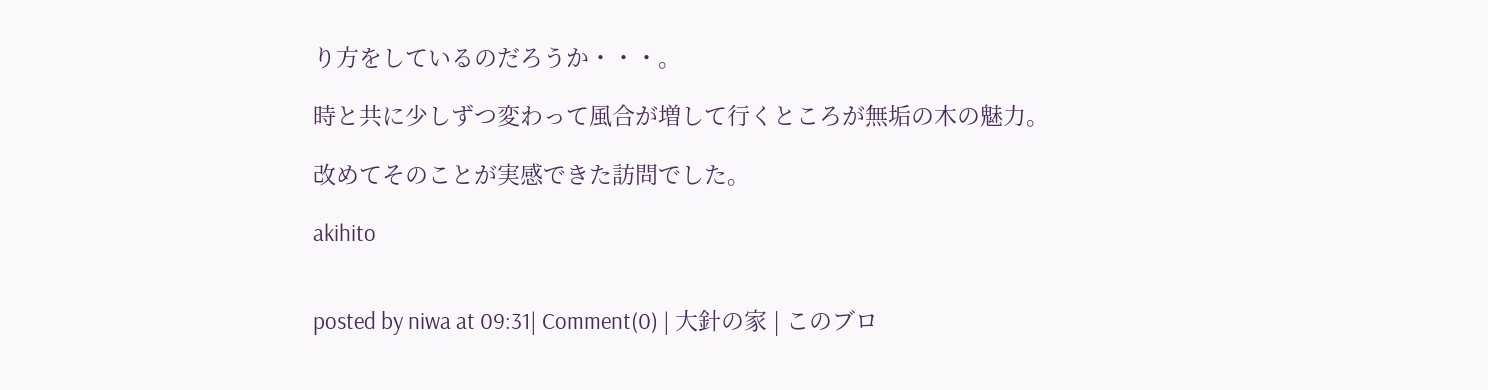り方をしているのだろうか・・・。

時と共に少しずつ変わって風合が増して行くところが無垢の木の魅力。

改めてそのことが実感できた訪問でした。

akihito


posted by niwa at 09:31| Comment(0) | 大針の家 | このブロ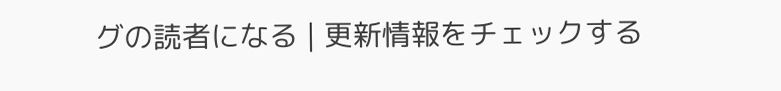グの読者になる | 更新情報をチェックする